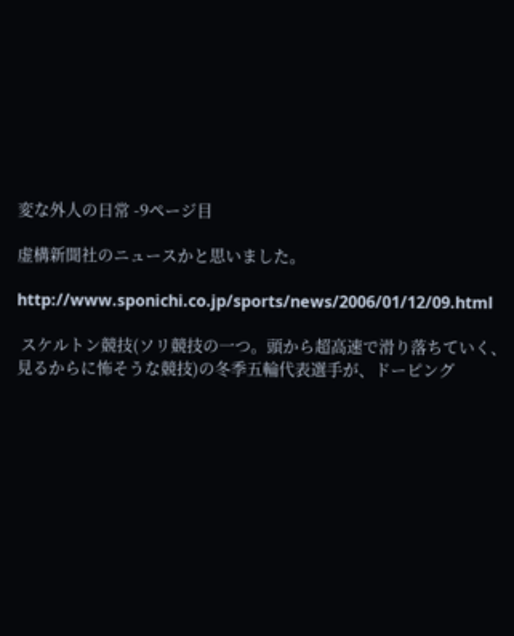変な外人の日常 -9ページ目

虚構新聞社のニュースかと思いました。

http://www.sponichi.co.jp/sports/news/2006/01/12/09.html

 スケルトン競技(ソリ競技の一つ。頭から超高速で滑り落ちていく、見るからに怖そうな競技)の冬季五輪代表選手が、ドーピング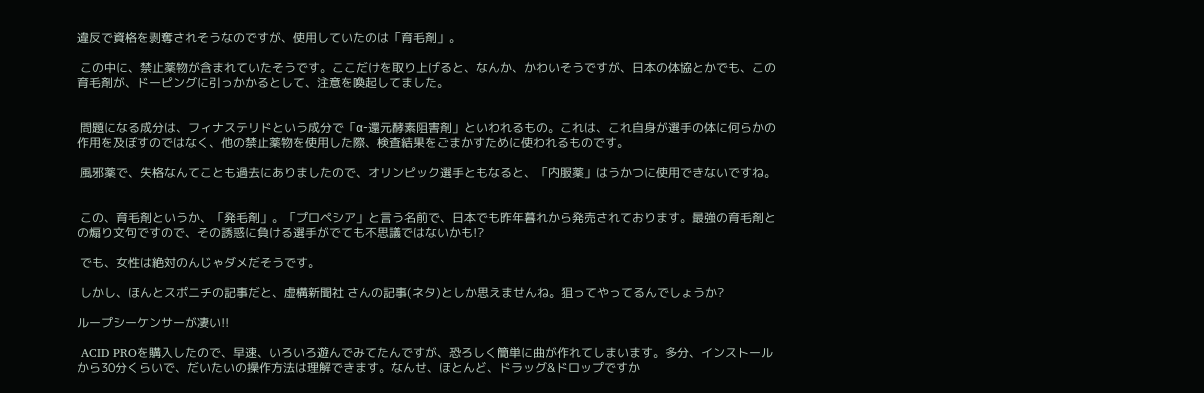違反で資格を剥奪されそうなのですが、使用していたのは「育毛剤」。

 この中に、禁止薬物が含まれていたそうです。ここだけを取り上げると、なんか、かわいそうですが、日本の体協とかでも、この育毛剤が、ドーピングに引っかかるとして、注意を喚起してました。


 問題になる成分は、フィナステリドという成分で「α-還元酵素阻害剤」といわれるもの。これは、これ自身が選手の体に何らかの作用を及ぼすのではなく、他の禁止薬物を使用した際、検査結果をごまかすために使われるものです。

 風邪薬で、失格なんてことも過去にありましたので、オリンピック選手ともなると、「内服薬」はうかつに使用できないですね。


 この、育毛剤というか、「発毛剤」。「プロペシア」と言う名前で、日本でも昨年暮れから発売されております。最強の育毛剤との煽り文句ですので、その誘惑に負ける選手がでても不思議ではないかも!?

 でも、女性は絶対のんじゃダメだそうです。

 しかし、ほんとスポニチの記事だと、虚構新聞社 さんの記事(ネタ)としか思えませんね。狙ってやってるんでしょうか?

ループシーケンサーが凄い!!

 ACID PROを購入したので、早速、いろいろ遊んでみてたんですが、恐ろしく簡単に曲が作れてしまいます。多分、インストールから30分くらいで、だいたいの操作方法は理解できます。なんせ、ほとんど、ドラッグ&ドロップですか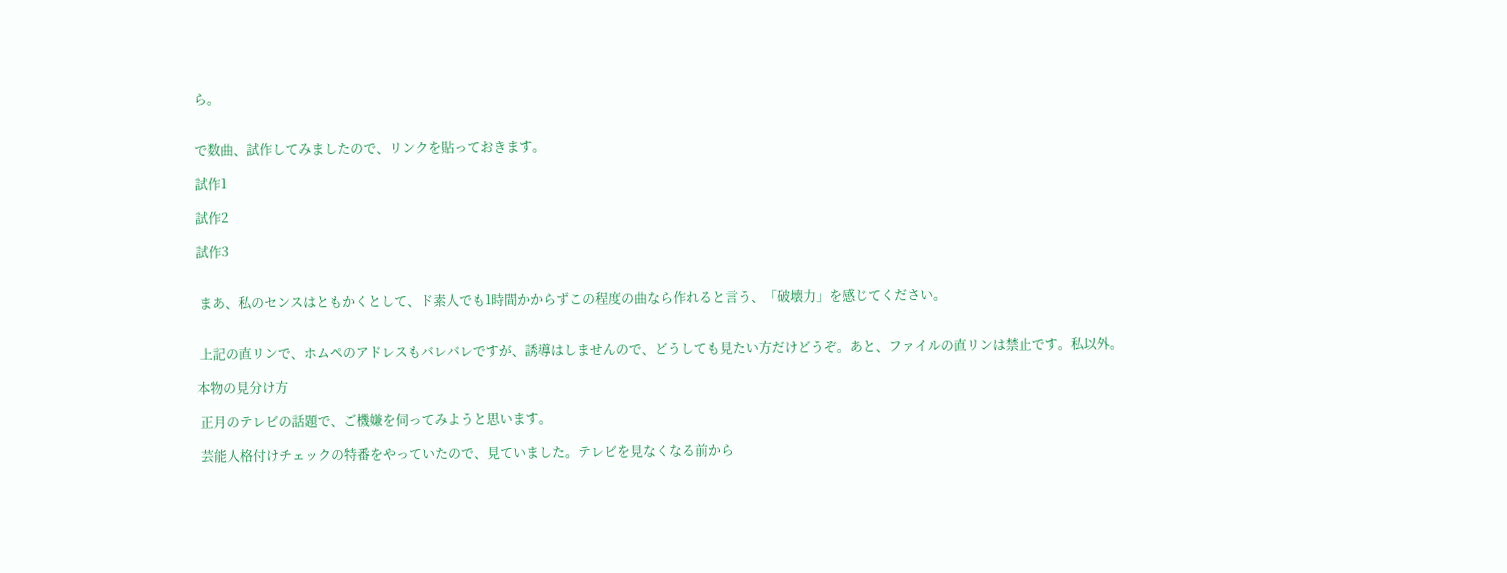ら。


で数曲、試作してみましたので、リンクを貼っておきます。

試作1

試作2

試作3


 まあ、私のセンスはともかくとして、ド素人でも1時間かからずこの程度の曲なら作れると言う、「破壊力」を感じてください。


 上記の直リンで、ホムペのアドレスもバレバレですが、誘導はしませんので、どうしても見たい方だけどうぞ。あと、ファイルの直リンは禁止です。私以外。

本物の見分け方

 正月のテレビの話題で、ご機嫌を伺ってみようと思います。

 芸能人格付けチェックの特番をやっていたので、見ていました。テレビを見なくなる前から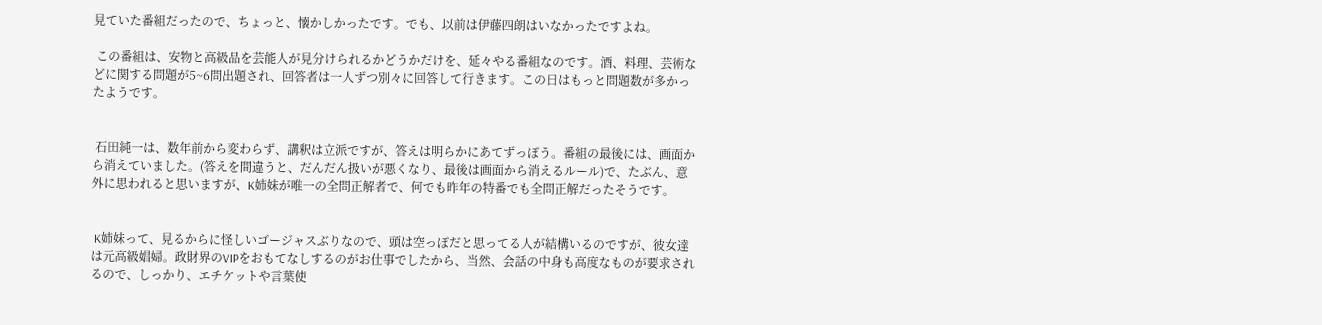見ていた番組だったので、ちょっと、懐かしかったです。でも、以前は伊藤四朗はいなかったですよね。

 この番組は、安物と高級品を芸能人が見分けられるかどうかだけを、延々やる番組なのです。酒、料理、芸術などに関する問題が5~6問出題され、回答者は一人ずつ別々に回答して行きます。この日はもっと問題数が多かったようです。


 石田純一は、数年前から変わらず、講釈は立派ですが、答えは明らかにあてずっぽう。番組の最後には、画面から消えていました。(答えを間違うと、だんだん扱いが悪くなり、最後は画面から消えるルール)で、たぶん、意外に思われると思いますが、K姉妹が唯一の全問正解者で、何でも昨年の特番でも全問正解だったそうです。


 K姉妹って、見るからに怪しいゴージャスぶりなので、頭は空っぽだと思ってる人が結構いるのですが、彼女達は元高級娼婦。政財界のVIPをおもてなしするのがお仕事でしたから、当然、会話の中身も高度なものが要求されるので、しっかり、エチケットや言葉使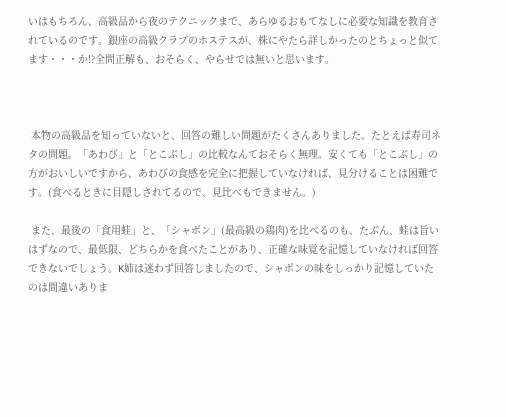いはもちろん、高級品から夜のテクニックまで、あらゆるおもてなしに必要な知識を教育されているのです。銀座の高級クラブのホステスが、株にやたら詳しかったのとちょっと似てます・・・か!?全問正解も、おそらく、やらせでは無いと思います。



 本物の高級品を知っていないと、回答の難しい問題がたくさんありました。たとえば寿司ネタの問題。「あわび」と「とこぶし」の比較なんておそらく無理。安くても「とこぶし」の方がおいしいですから、あわびの食感を完全に把握していなければ、見分けることは困難です。(食べるときに目隠しされてるので、見比べもできません。)

 また、最後の「食用蛙」と、「シャポン」(最高級の鶏肉)を比べるのも、たぶん、蛙は旨いはずなので、最低限、どちらかを食べたことがあり、正確な味覚を記憶していなければ回答できないでしょう。K姉は迷わず回答しましたので、シャポンの味をしっかり記憶していたのは間違いありま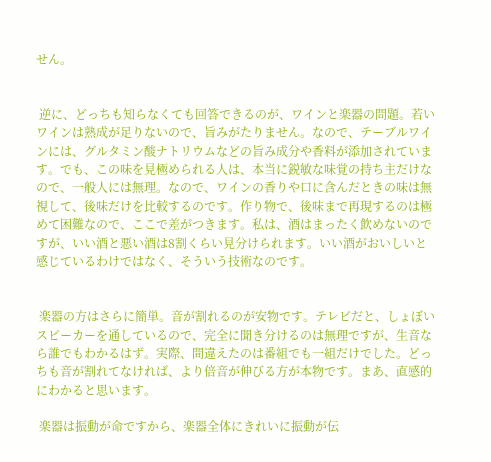せん。


 逆に、どっちも知らなくても回答できるのが、ワインと楽器の問題。若いワインは熟成が足りないので、旨みがたりません。なので、テーブルワインには、グルタミン酸ナトリウムなどの旨み成分や香料が添加されています。でも、この味を見極められる人は、本当に鋭敏な味覚の持ち主だけなので、一般人には無理。なので、ワインの香りや口に含んだときの味は無視して、後味だけを比較するのです。作り物で、後味まで再現するのは極めて困難なので、ここで差がつきます。私は、酒はまったく飲めないのですが、いい酒と悪い酒は8割くらい見分けられます。いい酒がおいしいと感じているわけではなく、そういう技術なのです。


 楽器の方はさらに簡単。音が割れるのが安物です。テレビだと、しょぼいスピーカーを通しているので、完全に聞き分けるのは無理ですが、生音なら誰でもわかるはず。実際、間違えたのは番組でも一組だけでした。どっちも音が割れてなければ、より倍音が伸びる方が本物です。まあ、直感的にわかると思います。

 楽器は振動が命ですから、楽器全体にきれいに振動が伝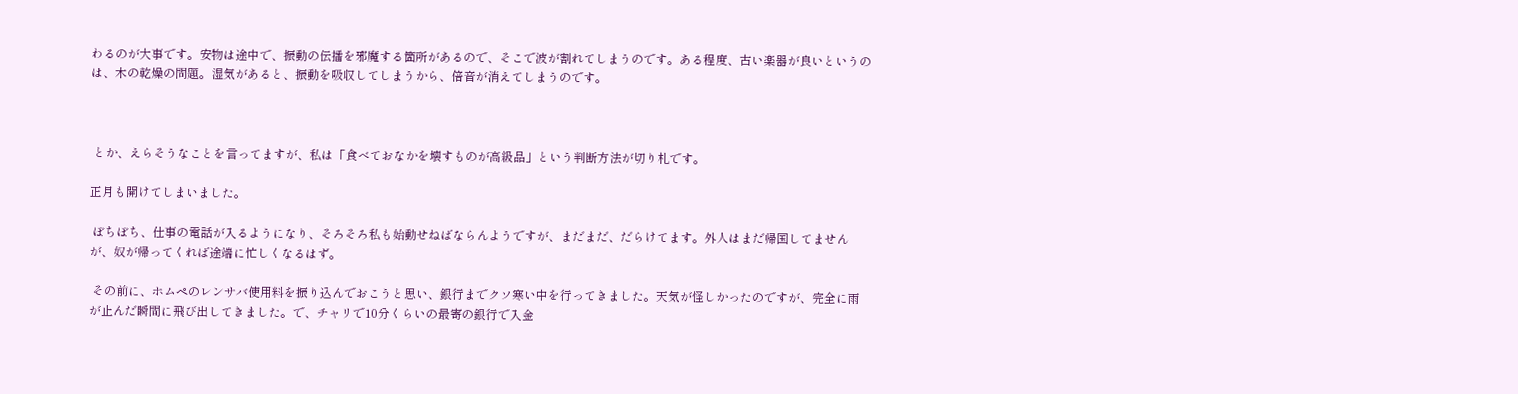わるのが大事です。安物は途中で、振動の伝播を邪魔する箇所があるので、そこで波が割れてしまうのです。ある程度、古い楽器が良いというのは、木の乾燥の問題。湿気があると、振動を吸収してしまうから、倍音が消えてしまうのです。



 とか、えらそうなことを言ってますが、私は「食べておなかを壊すものが高級品」という判断方法が切り札です。

正月も開けてしまいました。

 ぼちぼち、仕事の電話が入るようになり、そろそろ私も始動せねばならんようですが、まだまだ、だらけてます。外人はまだ帰国してませんが、奴が帰ってくれば途端に忙しくなるはず。

 その前に、ホムペのレンサバ使用料を振り込んでおこうと思い、銀行までクソ寒い中を行ってきました。天気が怪しかったのですが、完全に雨が止んだ瞬間に飛び出してきました。で、チャリで10分くらいの最寄の銀行で入金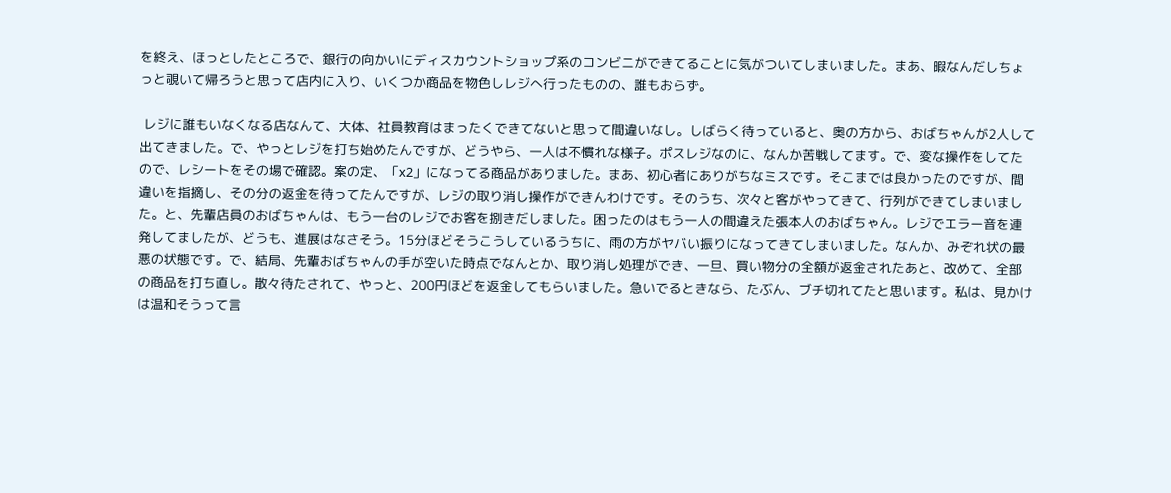を終え、ほっとしたところで、銀行の向かいにディスカウントショップ系のコンビニができてることに気がついてしまいました。まあ、暇なんだしちょっと覗いて帰ろうと思って店内に入り、いくつか商品を物色しレジへ行ったものの、誰もおらず。

 レジに誰もいなくなる店なんて、大体、社員教育はまったくできてないと思って間違いなし。しばらく待っていると、奥の方から、おばちゃんが2人して出てきました。で、やっとレジを打ち始めたんですが、どうやら、一人は不慣れな様子。ポスレジなのに、なんか苦戦してます。で、変な操作をしてたので、レシートをその場で確認。案の定、「x2」になってる商品がありました。まあ、初心者にありがちなミスです。そこまでは良かったのですが、間違いを指摘し、その分の返金を待ってたんですが、レジの取り消し操作ができんわけです。そのうち、次々と客がやってきて、行列ができてしまいました。と、先輩店員のおばちゃんは、もう一台のレジでお客を捌きだしました。困ったのはもう一人の間違えた張本人のおばちゃん。レジでエラー音を連発してましたが、どうも、進展はなさそう。15分ほどそうこうしているうちに、雨の方がヤバい振りになってきてしまいました。なんか、みぞれ状の最悪の状態です。で、結局、先輩おばちゃんの手が空いた時点でなんとか、取り消し処理ができ、一旦、買い物分の全額が返金されたあと、改めて、全部の商品を打ち直し。散々待たされて、やっと、200円ほどを返金してもらいました。急いでるときなら、たぶん、ブチ切れてたと思います。私は、見かけは温和そうって言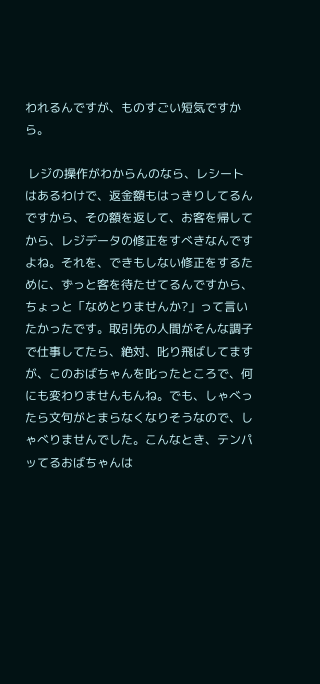われるんですが、ものすごい短気ですから。

 レジの操作がわからんのなら、レシートはあるわけで、返金額もはっきりしてるんですから、その額を返して、お客を帰してから、レジデータの修正をすべきなんですよね。それを、できもしない修正をするために、ずっと客を待たせてるんですから、ちょっと「なめとりませんか?」って言いたかったです。取引先の人間がそんな調子で仕事してたら、絶対、叱り飛ばしてますが、このおばちゃんを叱ったところで、何にも変わりませんもんね。でも、しゃべったら文句がとまらなくなりそうなので、しゃべりませんでした。こんなとき、テンパッてるおばちゃんは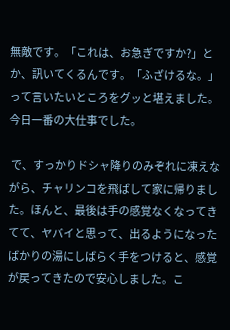無敵です。「これは、お急ぎですか?」とか、訊いてくるんです。「ふざけるな。」って言いたいところをグッと堪えました。今日一番の大仕事でした。

 で、すっかりドシャ降りのみぞれに凍えながら、チャリンコを飛ばして家に帰りました。ほんと、最後は手の感覚なくなってきてて、ヤバイと思って、出るようになったばかりの湯にしばらく手をつけると、感覚が戻ってきたので安心しました。こ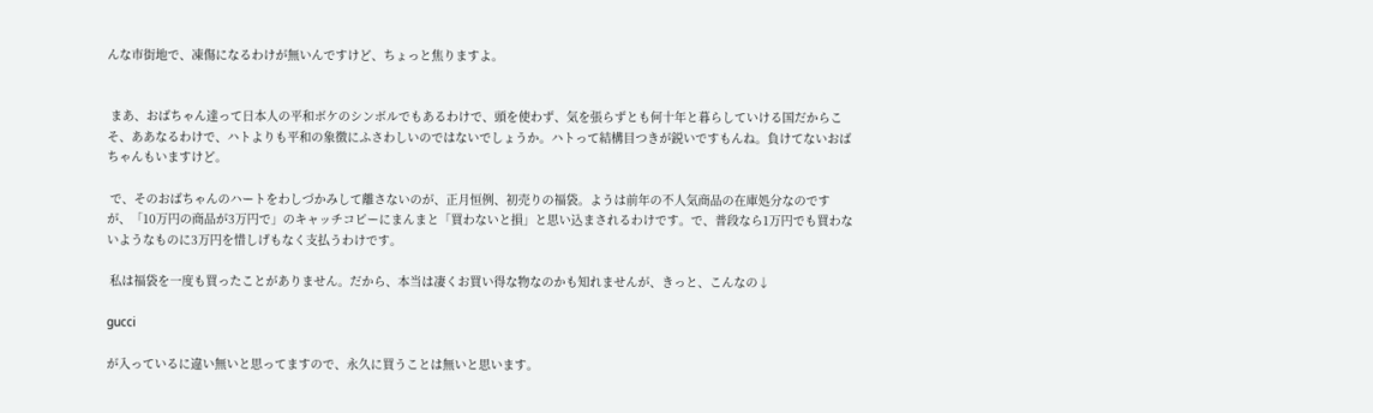んな市街地で、凍傷になるわけが無いんですけど、ちょっと焦りますよ。


 まあ、おばちゃん達って日本人の平和ボケのシンボルでもあるわけで、頭を使わず、気を張らずとも何十年と暮らしていける国だからこそ、ああなるわけで、ハトよりも平和の象徴にふさわしいのではないでしょうか。ハトって結構目つきが鋭いですもんね。負けてないおばちゃんもいますけど。

 で、そのおばちゃんのハートをわしづかみして離さないのが、正月恒例、初売りの福袋。ようは前年の不人気商品の在庫処分なのですが、「10万円の商品が3万円で」のキャッチコピーにまんまと「買わないと損」と思い込まされるわけです。で、普段なら1万円でも買わないようなものに3万円を惜しげもなく支払うわけです。

 私は福袋を一度も買ったことがありません。だから、本当は凄くお買い得な物なのかも知れませんが、きっと、こんなの↓

gucci

が入っているに違い無いと思ってますので、永久に買うことは無いと思います。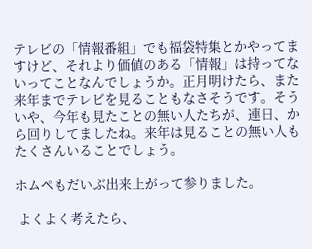テレビの「情報番組」でも福袋特集とかやってますけど、それより価値のある「情報」は持ってないってことなんでしょうか。正月明けたら、また来年までテレビを見ることもなさそうです。そういや、今年も見たことの無い人たちが、連日、から回りしてましたね。来年は見ることの無い人もたくさんいることでしょう。

ホムペもだいぶ出来上がって参りました。

 よくよく考えたら、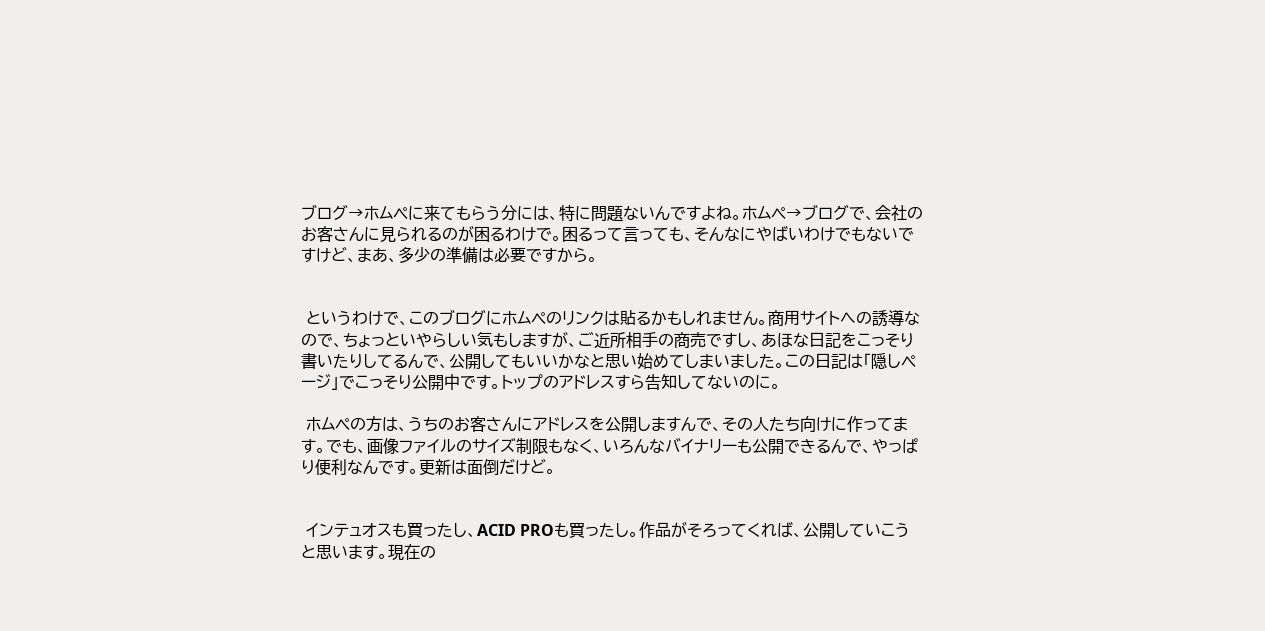ブログ→ホムペに来てもらう分には、特に問題ないんですよね。ホムペ→ブログで、会社のお客さんに見られるのが困るわけで。困るって言っても、そんなにやばいわけでもないですけど、まあ、多少の準備は必要ですから。


 というわけで、このブログにホムペのリンクは貼るかもしれません。商用サイトへの誘導なので、ちょっといやらしい気もしますが、ご近所相手の商売ですし、あほな日記をこっそり書いたりしてるんで、公開してもいいかなと思い始めてしまいました。この日記は「隠しページ」でこっそり公開中です。トップのアドレスすら告知してないのに。

 ホムペの方は、うちのお客さんにアドレスを公開しますんで、その人たち向けに作ってます。でも、画像ファイルのサイズ制限もなく、いろんなバイナリーも公開できるんで、やっぱり便利なんです。更新は面倒だけど。


 インテュオスも買ったし、ACID PROも買ったし。作品がそろってくれば、公開していこうと思います。現在の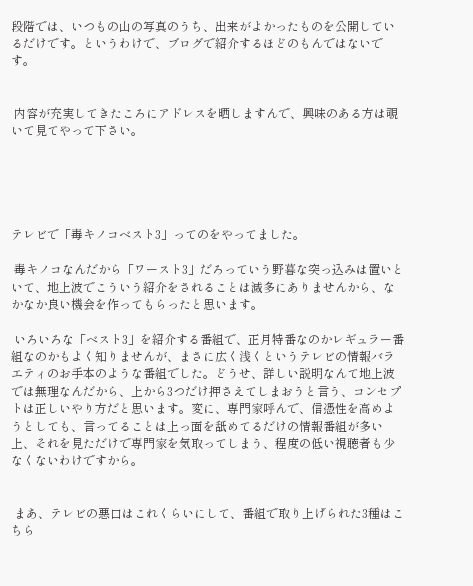段階では、いつもの山の写真のうち、出来がよかったものを公開しているだけです。というわけで、ブログで紹介するほどのもんではないです。


 内容が充実してきたころにアドレスを晒しますんで、興味のある方は覗いて見てやって下さい。





テレビで「毒キノコベスト3」ってのをやってました。

 毒キノコなんだから「ワースト3」だろっていう野暮な突っ込みは置いといて、地上波でこういう紹介をされることは滅多にありませんから、なかなか良い機会を作ってもらったと思います。

 いろいろな「ベスト3」を紹介する番組で、正月特番なのかレギュラー番組なのかもよく知りませんが、まさに広く浅くというテレビの情報バラエティのお手本のような番組でした。どうせ、詳しい説明なんて地上波では無理なんだから、上から3つだけ押さえてしまおうと言う、コンセプトは正しいやり方だと思います。変に、専門家呼んで、信憑性を高めようとしても、言ってることは上っ面を舐めてるだけの情報番組が多い上、それを見ただけで専門家を気取ってしまう、程度の低い視聴者も少なくないわけですから。


 まあ、テレビの悪口はこれくらいにして、番組で取り上げられた3種はこちら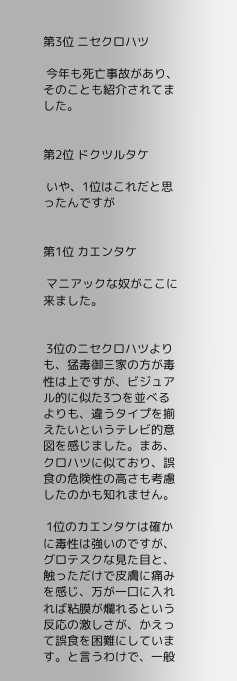第3位 ニセクロハツ

 今年も死亡事故があり、そのことも紹介されてました。


第2位 ドクツルタケ

 いや、1位はこれだと思ったんですが


第1位 カエンタケ

 マニアックな奴がここに来ました。


 3位のニセクロハツよりも、猛毒御三家の方が毒性は上ですが、ビジュアル的に似た3つを並べるよりも、違うタイプを揃えたいというテレビ的意図を感じました。まあ、クロハツに似ており、誤食の危険性の高さも考慮したのかも知れません。

 1位のカエンタケは確かに毒性は強いのですが、グロテスクな見た目と、触っただけで皮膚に痛みを感じ、万が一口に入れれば粘膜が爛れるという反応の激しさが、かえって誤食を困難にしています。と言うわけで、一般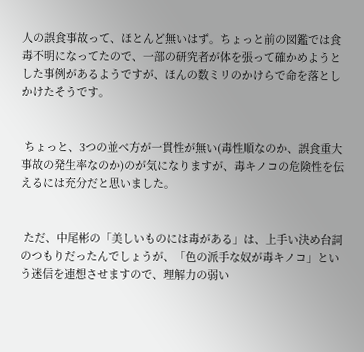人の誤食事故って、ほとんど無いはず。ちょっと前の図鑑では食毒不明になってたので、一部の研究者が体を張って確かめようとした事例があるようですが、ほんの数ミリのかけらで命を落としかけたそうです。


 ちょっと、3つの並べ方が一貫性が無い(毒性順なのか、誤食重大事故の発生率なのか)のが気になりますが、毒キノコの危険性を伝えるには充分だと思いました。


 ただ、中尾彬の「美しいものには毒がある」は、上手い決め台詞のつもりだったんでしょうが、「色の派手な奴が毒キノコ」という迷信を連想させますので、理解力の弱い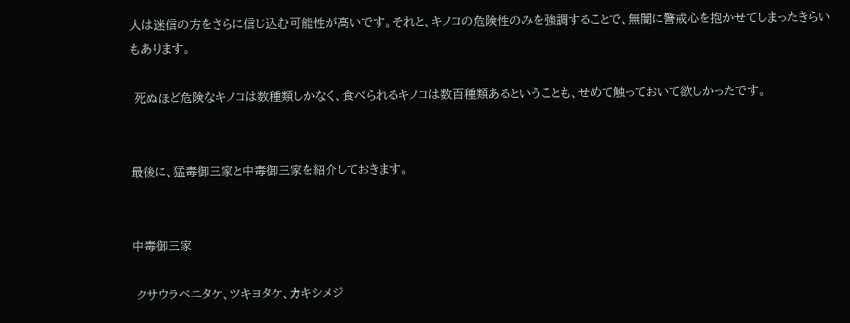人は迷信の方をさらに信じ込む可能性が高いです。それと、キノコの危険性のみを強調することで、無闇に警戒心を抱かせてしまったきらいもあります。

 死ぬほど危険なキノコは数種類しかなく、食べられるキノコは数百種類あるということも、せめて触っておいて欲しかったです。


最後に、猛毒御三家と中毒御三家を紹介しておきます。


中毒御三家

 クサウラベニタケ、ツキヨタケ、カキシメジ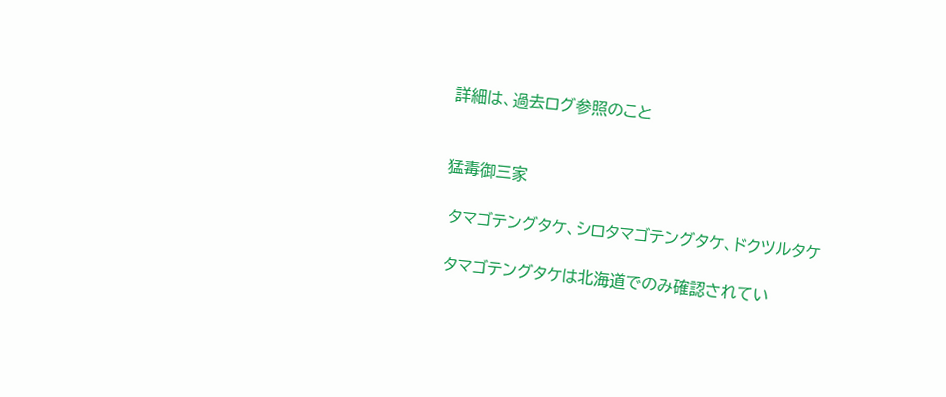詳細は、過去ログ参照のこと


猛毒御三家

 タマゴテングタケ、シロタマゴテングタケ、ドクツルタケ

 タマゴテングタケは北海道でのみ確認されてい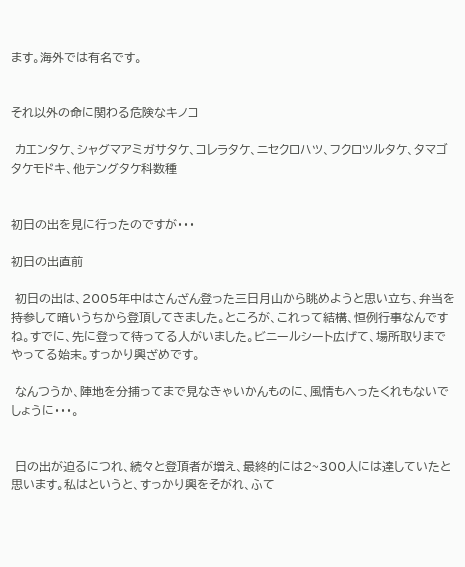ます。海外では有名です。


それ以外の命に関わる危険なキノコ

 カエンタケ、シャグマアミガサタケ、コレラタケ、ニセクロハツ、フクロツルタケ、タマゴタケモドキ、他テングタケ科数種


初日の出を見に行ったのですが・・・

初日の出直前

 初日の出は、2005年中はさんざん登った三日月山から眺めようと思い立ち、弁当を持参して暗いうちから登頂してきました。ところが、これって結構、恒例行事なんですね。すでに、先に登って待ってる人がいました。ビニールシート広げて、場所取りまでやってる始末。すっかり興ざめです。

 なんつうか、陣地を分捕ってまで見なきゃいかんものに、風情もへったくれもないでしょうに・・・。


 日の出が迫るにつれ、続々と登頂者が増え、最終的には2~300人には達していたと思います。私はというと、すっかり興をそがれ、ふて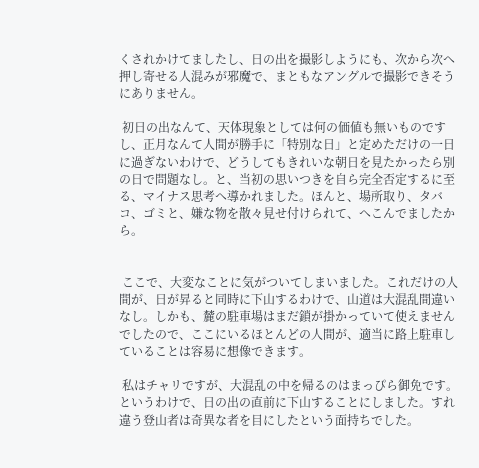くされかけてましたし、日の出を撮影しようにも、次から次へ押し寄せる人混みが邪魔で、まともなアングルで撮影できそうにありません。

 初日の出なんて、天体現象としては何の価値も無いものですし、正月なんて人間が勝手に「特別な日」と定めただけの一日に過ぎないわけで、どうしてもきれいな朝日を見たかったら別の日で問題なし。と、当初の思いつきを自ら完全否定するに至る、マイナス思考へ導かれました。ほんと、場所取り、タバコ、ゴミと、嫌な物を散々見せ付けられて、へこんでましたから。


 ここで、大変なことに気がついてしまいました。これだけの人間が、日が昇ると同時に下山するわけで、山道は大混乱間違いなし。しかも、麓の駐車場はまだ鎖が掛かっていて使えませんでしたので、ここにいるほとんどの人間が、適当に路上駐車していることは容易に想像できます。

 私はチャリですが、大混乱の中を帰るのはまっぴら御免です。というわけで、日の出の直前に下山することにしました。すれ違う登山者は奇異な者を目にしたという面持ちでした。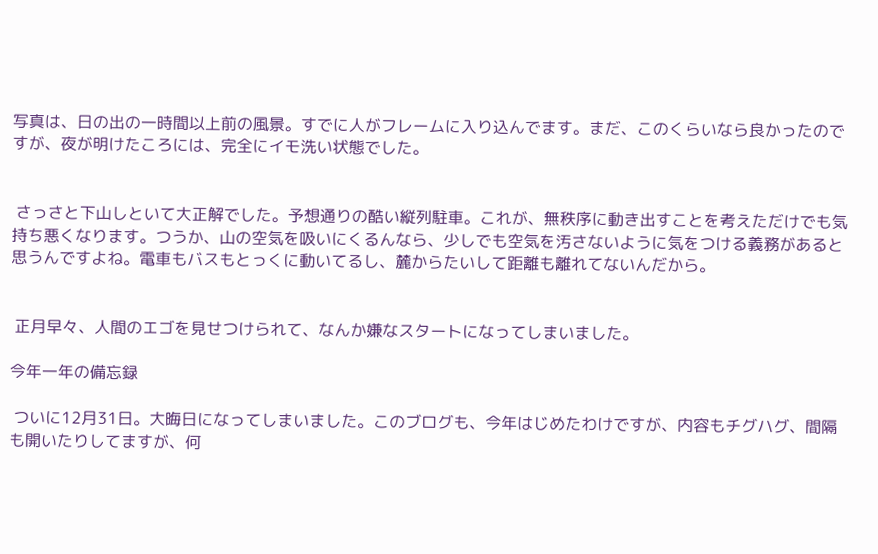写真は、日の出の一時間以上前の風景。すでに人がフレームに入り込んでます。まだ、このくらいなら良かったのですが、夜が明けたころには、完全にイモ洗い状態でした。


 さっさと下山しといて大正解でした。予想通りの酷い縦列駐車。これが、無秩序に動き出すことを考えただけでも気持ち悪くなります。つうか、山の空気を吸いにくるんなら、少しでも空気を汚さないように気をつける義務があると思うんですよね。電車もバスもとっくに動いてるし、麓からたいして距離も離れてないんだから。


 正月早々、人間のエゴを見せつけられて、なんか嫌なスタートになってしまいました。

今年一年の備忘録

 ついに12月31日。大晦日になってしまいました。このブログも、今年はじめたわけですが、内容もチグハグ、間隔も開いたりしてますが、何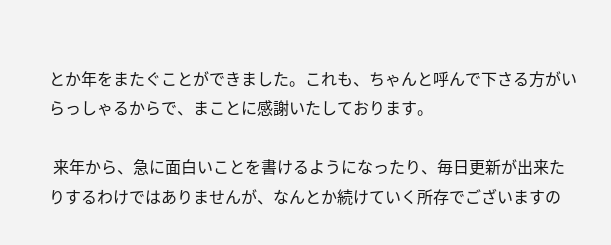とか年をまたぐことができました。これも、ちゃんと呼んで下さる方がいらっしゃるからで、まことに感謝いたしております。

 来年から、急に面白いことを書けるようになったり、毎日更新が出来たりするわけではありませんが、なんとか続けていく所存でございますの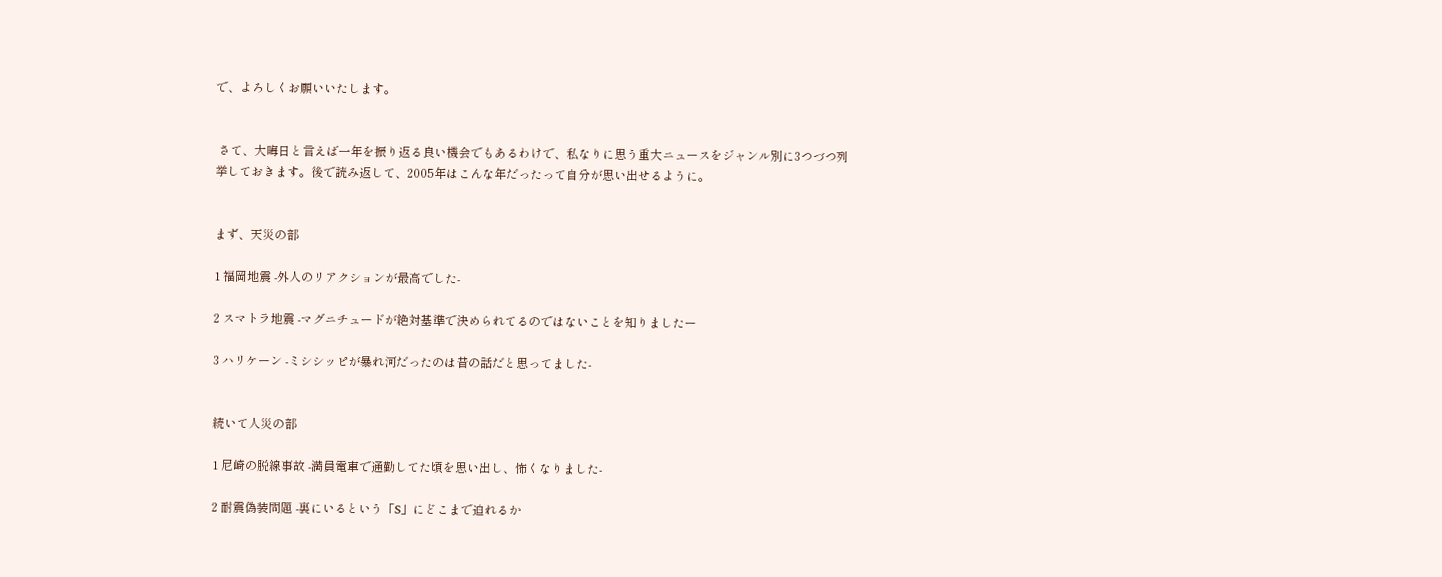で、よろしくお願いいたします。


 さて、大晦日と言えば一年を振り返る良い機会でもあるわけで、私なりに思う重大ニュースをジャンル別に3つづつ列挙しておきます。後で読み返して、2005年はこんな年だったって自分が思い出せるように。


まず、天災の部

1 福岡地震 -外人のリアクションが最高でした-

2 スマトラ地震 -マグニチュードが絶対基準で決められてるのではないことを知りましたー

3 ハリケーン -ミシシッピが暴れ河だったのは昔の話だと思ってました-


続いて人災の部

1 尼崎の脱線事故 -満員電車で通勤してた頃を思い出し、怖くなりました-

2 耐震偽装問題 -裏にいるという「S」にどこまで迫れるか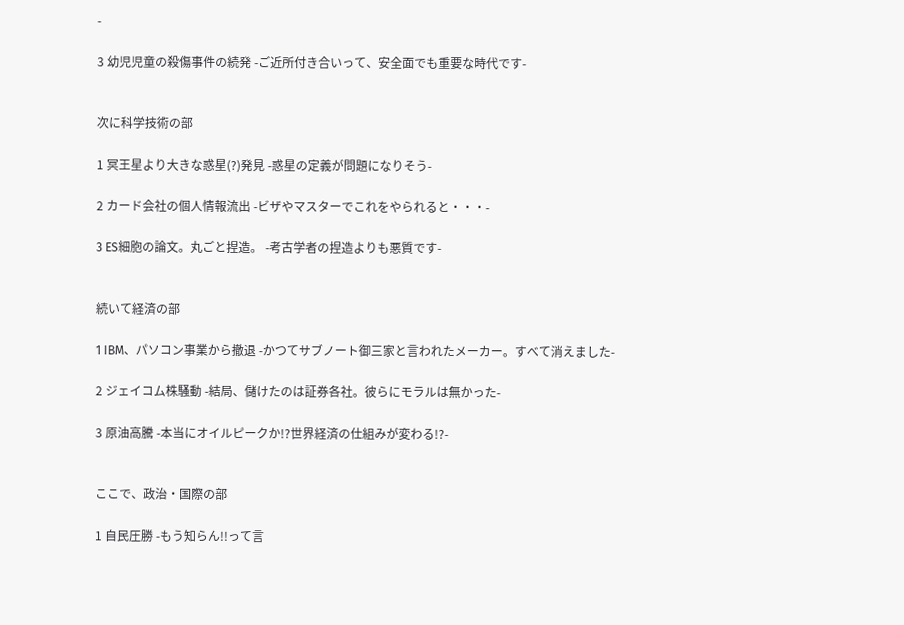-

3 幼児児童の殺傷事件の続発 -ご近所付き合いって、安全面でも重要な時代です-


次に科学技術の部

1 冥王星より大きな惑星(?)発見 -惑星の定義が問題になりそう-

2 カード会社の個人情報流出 -ビザやマスターでこれをやられると・・・-

3 ES細胞の論文。丸ごと捏造。 -考古学者の捏造よりも悪質です-


続いて経済の部

1 IBM、パソコン事業から撤退 -かつてサブノート御三家と言われたメーカー。すべて消えました-

2 ジェイコム株騒動 -結局、儲けたのは証券各社。彼らにモラルは無かった-

3 原油高騰 -本当にオイルピークか!?世界経済の仕組みが変わる!?-


ここで、政治・国際の部

1 自民圧勝 -もう知らん!!って言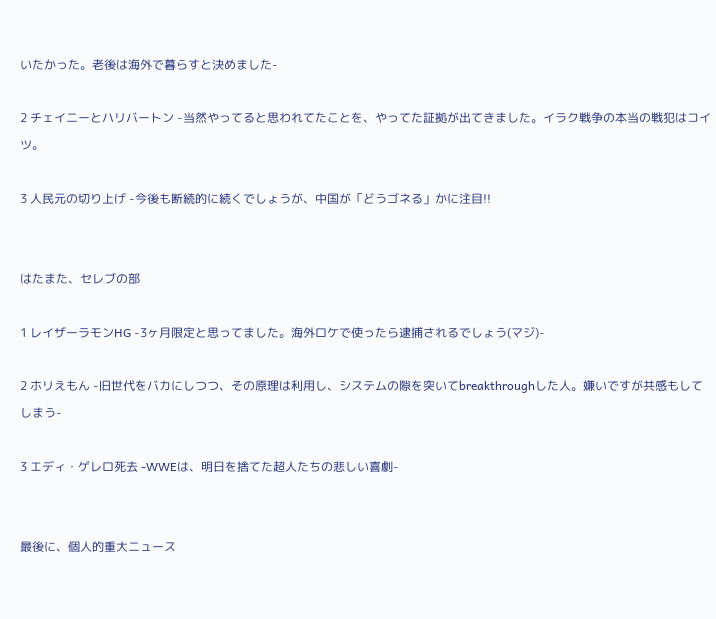いたかった。老後は海外で暮らすと決めました-

2 チェイニーとハリバートン -当然やってると思われてたことを、やってた証拠が出てきました。イラク戦争の本当の戦犯はコイツ。

3 人民元の切り上げ -今後も断続的に続くでしょうが、中国が「どうゴネる」かに注目!!


はたまた、セレブの部

1 レイザーラモンHG -3ヶ月限定と思ってました。海外ロケで使ったら逮捕されるでしょう(マジ)-

2 ホリえもん -旧世代をバカにしつつ、その原理は利用し、システムの隙を突いてbreakthroughした人。嫌いですが共感もしてしまう-

3 エディ・ゲレロ死去 -WWEは、明日を捨てた超人たちの悲しい喜劇-


最後に、個人的重大ニュース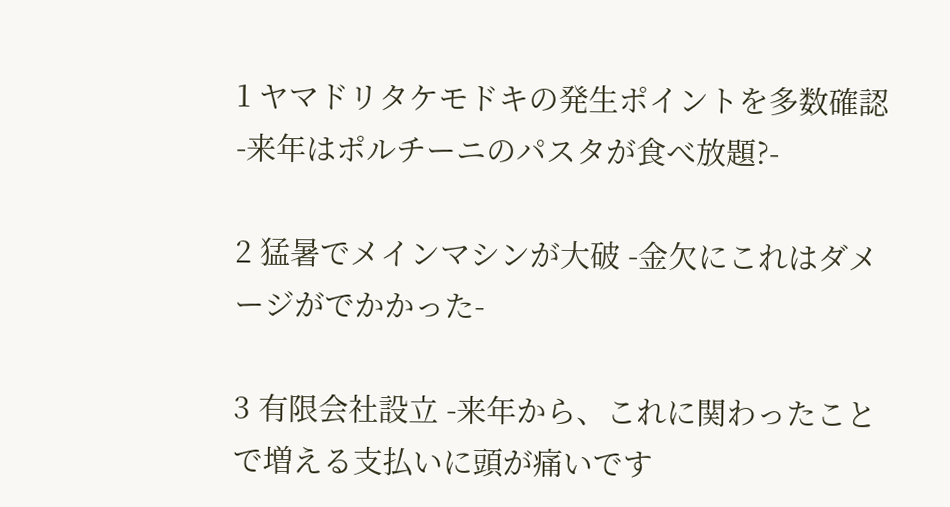1 ヤマドリタケモドキの発生ポイントを多数確認 -来年はポルチーニのパスタが食べ放題?-

2 猛暑でメインマシンが大破 -金欠にこれはダメージがでかかった-

3 有限会社設立 -来年から、これに関わったことで増える支払いに頭が痛いです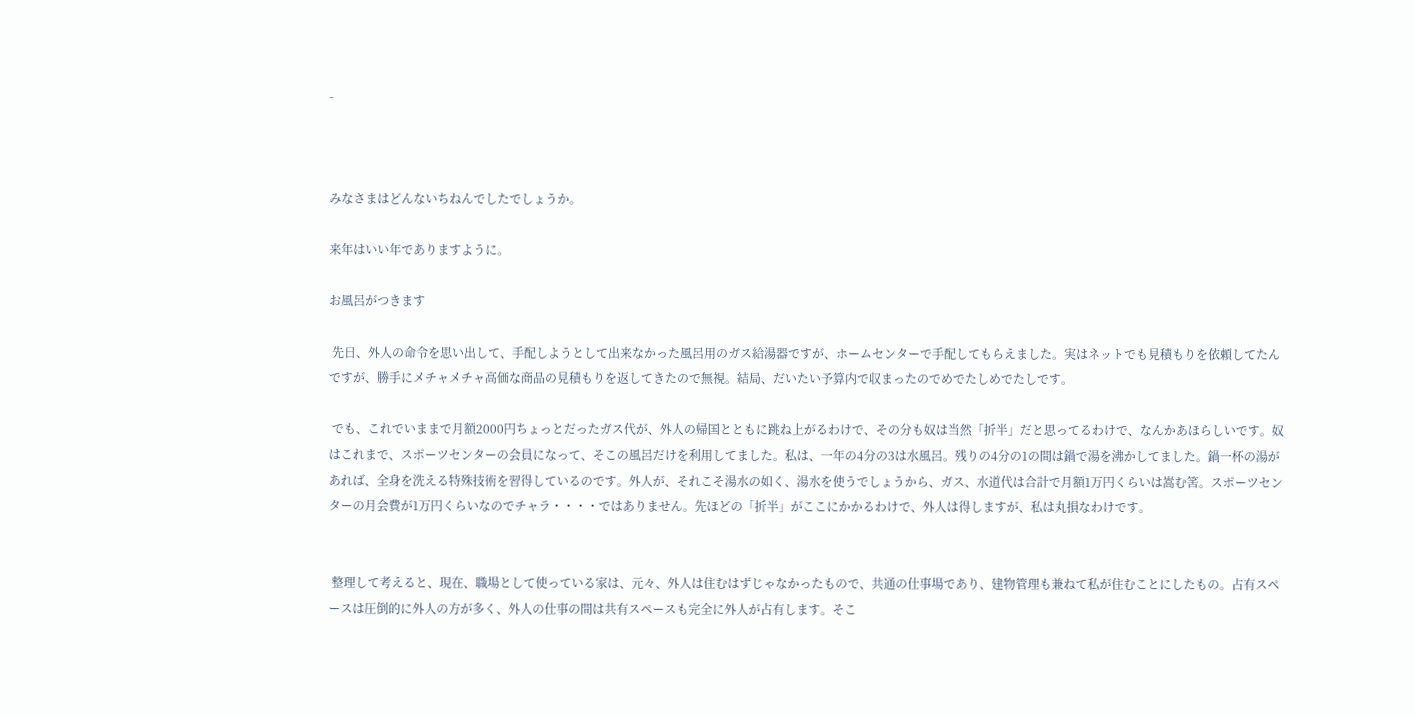-



みなさまはどんないちねんでしたでしょうか。

来年はいい年でありますように。

お風呂がつきます

 先日、外人の命令を思い出して、手配しようとして出来なかった風呂用のガス給湯器ですが、ホームセンターで手配してもらえました。実はネットでも見積もりを依頼してたんですが、勝手にメチャメチャ高価な商品の見積もりを返してきたので無視。結局、だいたい予算内で収まったのでめでたしめでたしです。

 でも、これでいままで月額2000円ちょっとだったガス代が、外人の帰国とともに跳ね上がるわけで、その分も奴は当然「折半」だと思ってるわけで、なんかあほらしいです。奴はこれまで、スポーツセンターの会員になって、そこの風呂だけを利用してました。私は、一年の4分の3は水風呂。残りの4分の1の間は鍋で湯を沸かしてました。鍋一杯の湯があれば、全身を洗える特殊技術を習得しているのです。外人が、それこそ湯水の如く、湯水を使うでしょうから、ガス、水道代は合計で月額1万円くらいは嵩む筈。スポーツセンターの月会費が1万円くらいなのでチャラ・・・・ではありません。先ほどの「折半」がここにかかるわけで、外人は得しますが、私は丸損なわけです。


 整理して考えると、現在、職場として使っている家は、元々、外人は住むはずじゃなかったもので、共通の仕事場であり、建物管理も兼ねて私が住むことにしたもの。占有スペースは圧倒的に外人の方が多く、外人の仕事の間は共有スペースも完全に外人が占有します。そこ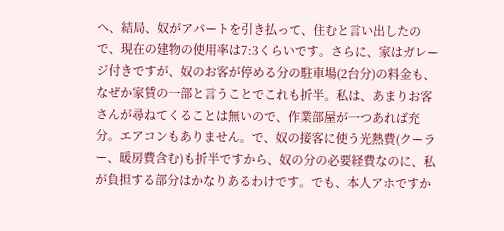へ、結局、奴がアパートを引き払って、住むと言い出したので、現在の建物の使用率は7:3くらいです。さらに、家はガレージ付きですが、奴のお客が停める分の駐車場(2台分)の料金も、なぜか家賃の一部と言うことでこれも折半。私は、あまりお客さんが尋ねてくることは無いので、作業部屋が一つあれば充分。エアコンもありません。で、奴の接客に使う光熱費(クーラー、暖房費含む)も折半ですから、奴の分の必要経費なのに、私が負担する部分はかなりあるわけです。でも、本人アホですか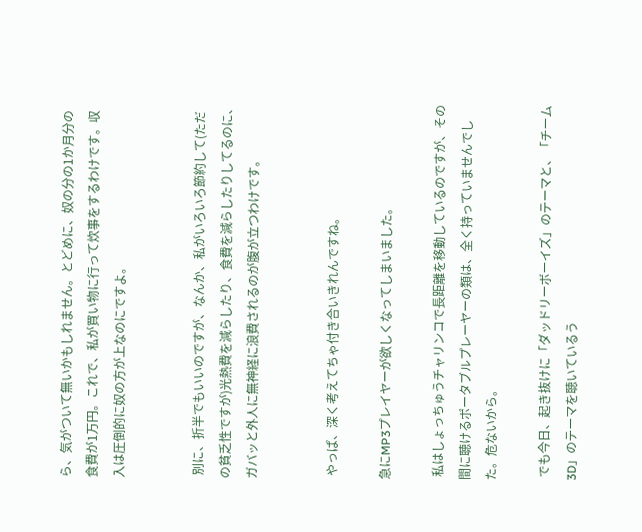ら、気がついて無いかもしれません。とどめに、奴の分の1か月分の食費が1万円。これで、私が買い物に行って炊事をするわけです。収入は圧倒的に奴の方が上なのにですよ。


 別に、折半でもいいのですが、なんか、私がいろいろ節約して(ただの貧乏性ですが)光熱費を減らしたり、食費を減らしたりしてるのに、ガバッと外人に無神経に浪費されるのが腹が立つわけです。


 やっぱ、深く考えてちゃ付き合いきれんですね。

急にMP3プレイヤーが欲しくなってしまいました。

 私はしょっちゅうチャリンコで長距離を移動しているのですが、その間に聴けるポータブルプレーヤーの類は、全く持っていませんでした。危ないから。

 でも今日、起き抜けに「ダッドリーボーイズ」のテーマと、「チーム3D」のテーマを聴いているう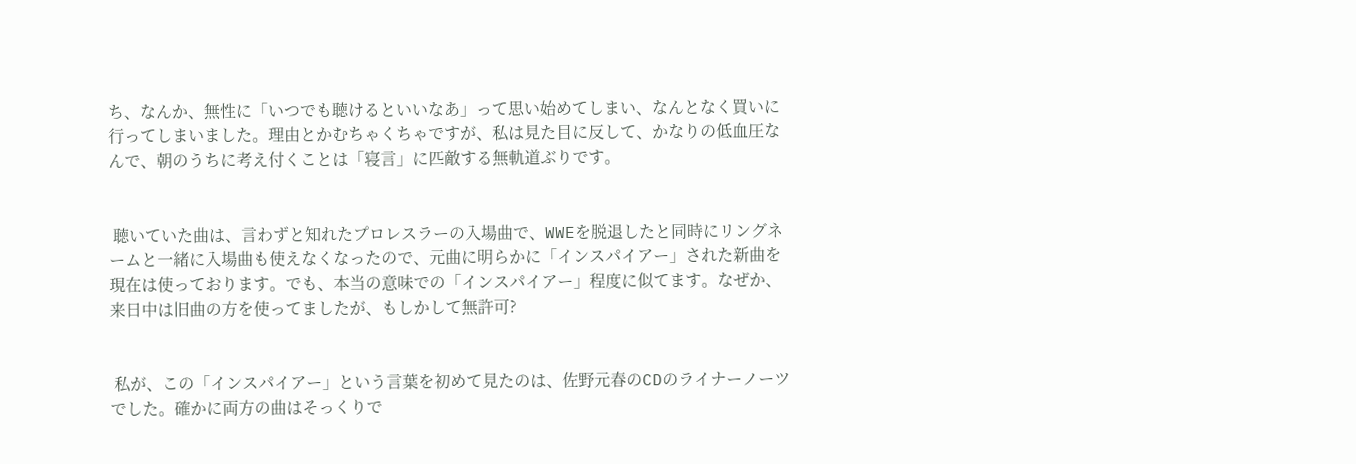ち、なんか、無性に「いつでも聴けるといいなあ」って思い始めてしまい、なんとなく買いに行ってしまいました。理由とかむちゃくちゃですが、私は見た目に反して、かなりの低血圧なんで、朝のうちに考え付くことは「寝言」に匹敵する無軌道ぶりです。


 聴いていた曲は、言わずと知れたプロレスラーの入場曲で、WWEを脱退したと同時にリングネームと一緒に入場曲も使えなくなったので、元曲に明らかに「インスパイアー」された新曲を現在は使っております。でも、本当の意味での「インスパイアー」程度に似てます。なぜか、来日中は旧曲の方を使ってましたが、もしかして無許可?


 私が、この「インスパイアー」という言葉を初めて見たのは、佐野元春のCDのライナーノーツでした。確かに両方の曲はそっくりで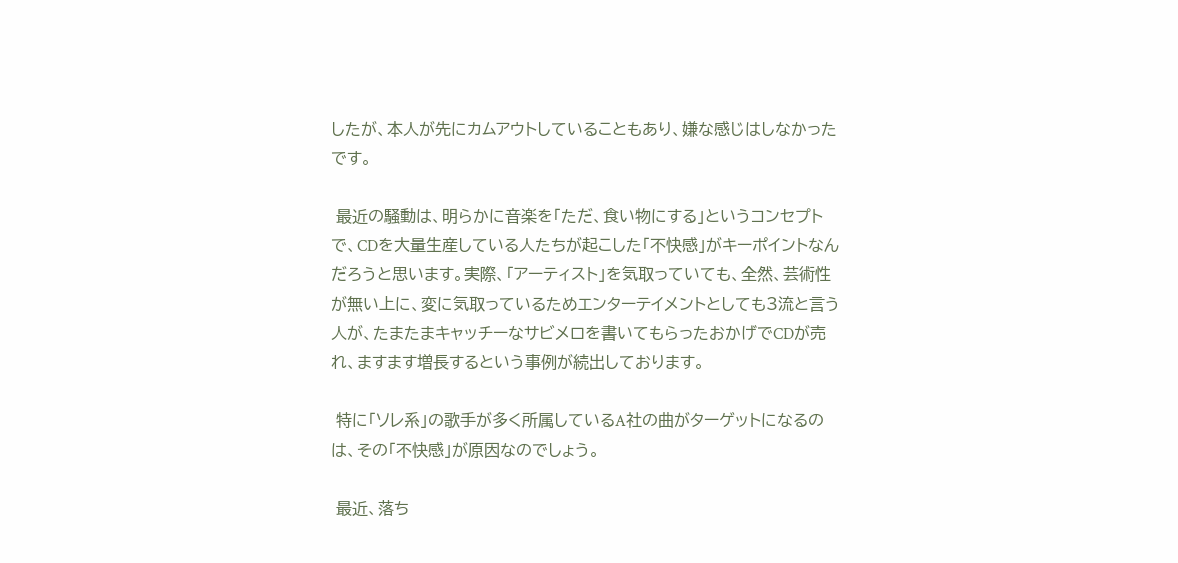したが、本人が先にカムアウトしていることもあり、嫌な感じはしなかったです。

 最近の騒動は、明らかに音楽を「ただ、食い物にする」というコンセプトで、CDを大量生産している人たちが起こした「不快感」がキーポイントなんだろうと思います。実際、「アーティスト」を気取っていても、全然、芸術性が無い上に、変に気取っているためエンターテイメントとしても3流と言う人が、たまたまキャッチーなサビメロを書いてもらったおかげでCDが売れ、ますます増長するという事例が続出しております。

 特に「ソレ系」の歌手が多く所属しているA社の曲がターゲットになるのは、その「不快感」が原因なのでしょう。

 最近、落ち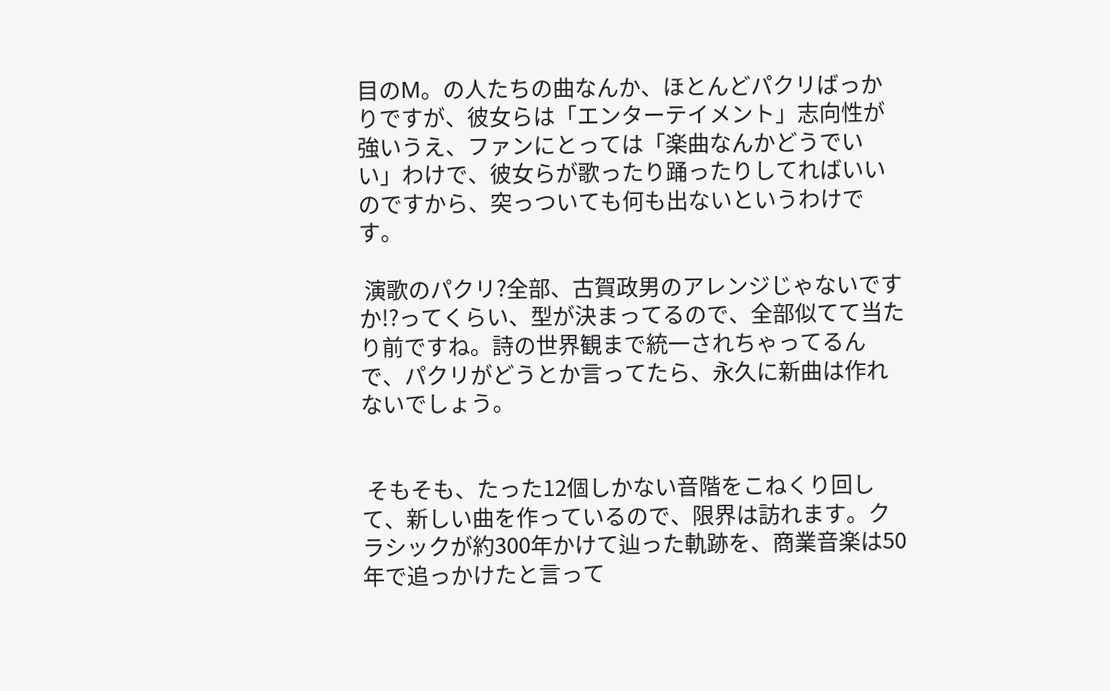目のM。の人たちの曲なんか、ほとんどパクリばっかりですが、彼女らは「エンターテイメント」志向性が強いうえ、ファンにとっては「楽曲なんかどうでいい」わけで、彼女らが歌ったり踊ったりしてればいいのですから、突っついても何も出ないというわけです。

 演歌のパクリ?全部、古賀政男のアレンジじゃないですか!?ってくらい、型が決まってるので、全部似てて当たり前ですね。詩の世界観まで統一されちゃってるんで、パクリがどうとか言ってたら、永久に新曲は作れないでしょう。


 そもそも、たった12個しかない音階をこねくり回して、新しい曲を作っているので、限界は訪れます。クラシックが約300年かけて辿った軌跡を、商業音楽は50年で追っかけたと言って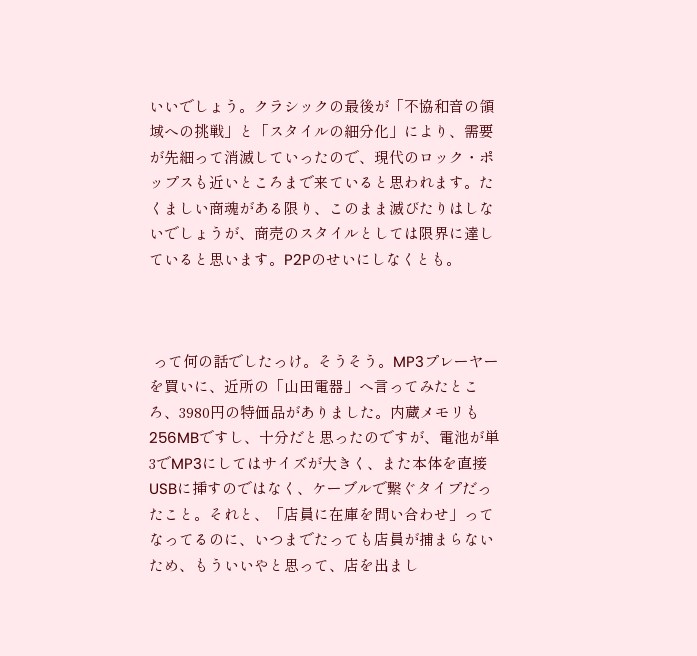いいでしょう。クラシックの最後が「不協和音の領域への挑戦」と「スタイルの細分化」により、需要が先細って消滅していったので、現代のロック・ポップスも近いところまで来ていると思われます。たくましい商魂がある限り、このまま滅びたりはしないでしょうが、商売のスタイルとしては限界に達していると思います。P2Pのせいにしなくとも。



 って何の話でしたっけ。そうそう。MP3プレーヤーを買いに、近所の「山田電器」へ言ってみたところ、3980円の特価品がありました。内蔵メモリも256MBですし、十分だと思ったのですが、電池が単3でMP3にしてはサイズが大きく、また本体を直接USBに挿すのではなく、ケーブルで繋ぐタイプだったこと。それと、「店員に在庫を問い合わせ」ってなってるのに、いつまでたっても店員が捕まらないため、もういいやと思って、店を出まし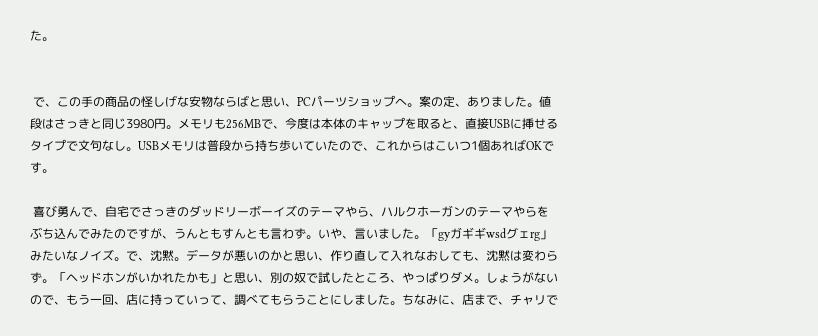た。


 で、この手の商品の怪しげな安物ならばと思い、PCパーツショップへ。案の定、ありました。値段はさっきと同じ3980円。メモリも256MBで、今度は本体のキャップを取ると、直接USBに挿せるタイプで文句なし。USBメモリは普段から持ち歩いていたので、これからはこいつ1個あればOKです。

 喜び勇んで、自宅でさっきのダッドリーボーイズのテーマやら、ハルクホーガンのテーマやらをぶち込んでみたのですが、うんともすんとも言わず。いや、言いました。「gyガギギwsdグェrg」みたいなノイズ。で、沈黙。データが悪いのかと思い、作り直して入れなおしても、沈黙は変わらず。「ヘッドホンがいかれたかも」と思い、別の奴で試したところ、やっぱりダメ。しょうがないので、もう一回、店に持っていって、調べてもらうことにしました。ちなみに、店まで、チャリで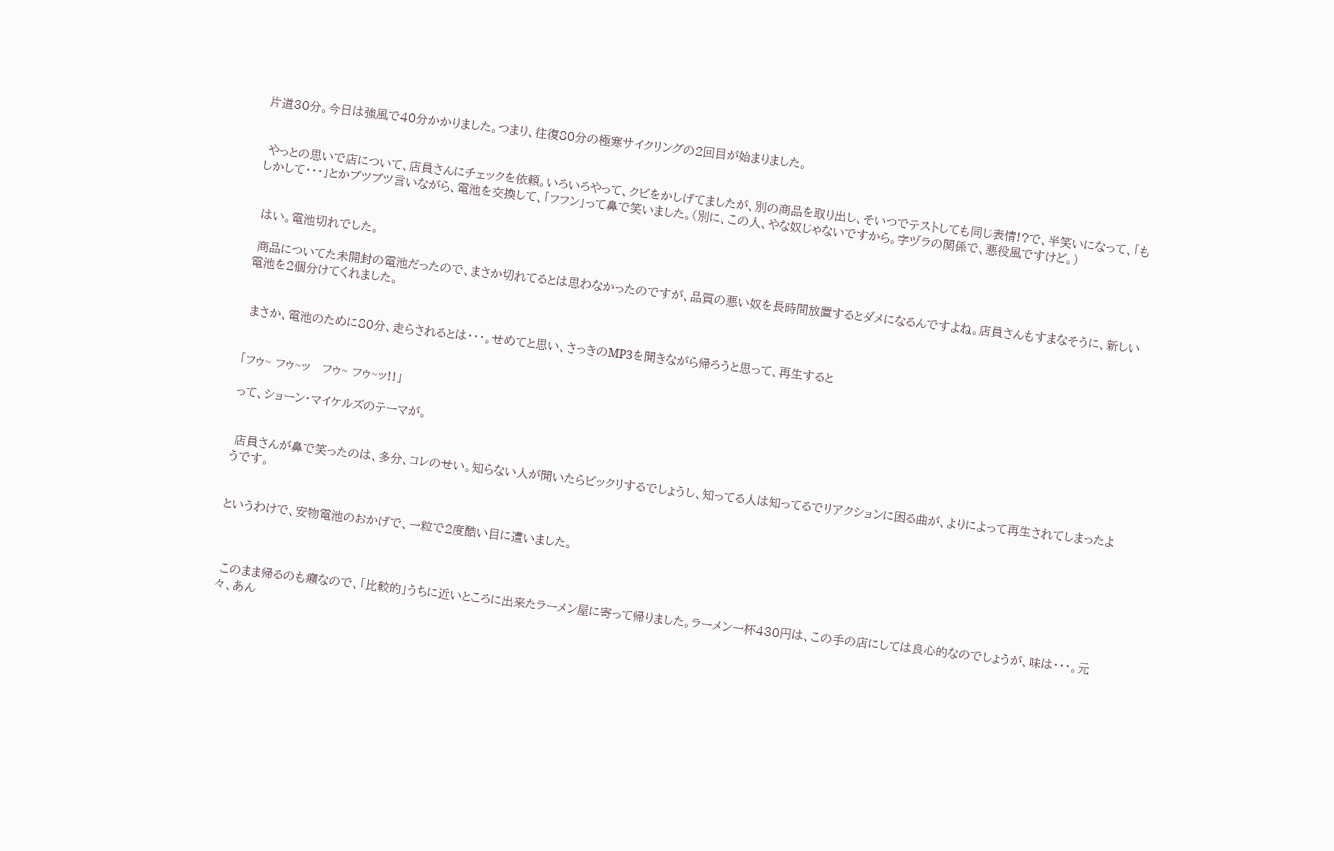片道30分。今日は強風で40分かかりました。つまり、往復80分の極寒サイクリングの2回目が始まりました。


 やっとの思いで店について、店員さんにチェックを依頼。いろいろやって、クビをかしげてましたが、別の商品を取り出し、そいつでテストしても同じ表情!?で、半笑いになって、「もしかして・・・」とかブツブツ言いながら、電池を交換して、「フフン」って鼻で笑いました。(別に、この人、やな奴じゃないですから。字ヅラの関係で、悪役風ですけど。)


 はい。電池切れでした。

 商品についてた未開封の電池だったので、まさか切れてるとは思わなかったのですが、品質の悪い奴を長時間放置するとダメになるんですよね。店員さんもすまなそうに、新しい電池を2個分けてくれました。


 まさか、電池のために80分、走らされるとは・・・。せめてと思い、さっきのMP3を聞きながら帰ろうと思って、再生すると


「フゥ~ フゥ~ッ   フゥ~ フゥ~ッ!!」

って、ショーン・マイケルズのテーマが。


 店員さんが鼻で笑ったのは、多分、コレのせい。知らない人が聞いたらビックリするでしょうし、知ってる人は知ってるでリアクションに困る曲が、よりによって再生されてしまったようです。


というわけで、安物電池のおかげで、一粒で2度酷い目に遭いました。



 このまま帰るのも癪なので、「比較的」うちに近いところに出来たラーメン屋に寄って帰りました。ラーメン一杯430円は、この手の店にしては良心的なのでしょうが、味は・・・。元々、あん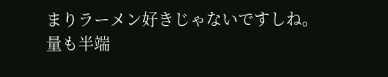まりラーメン好きじゃないですしね。量も半端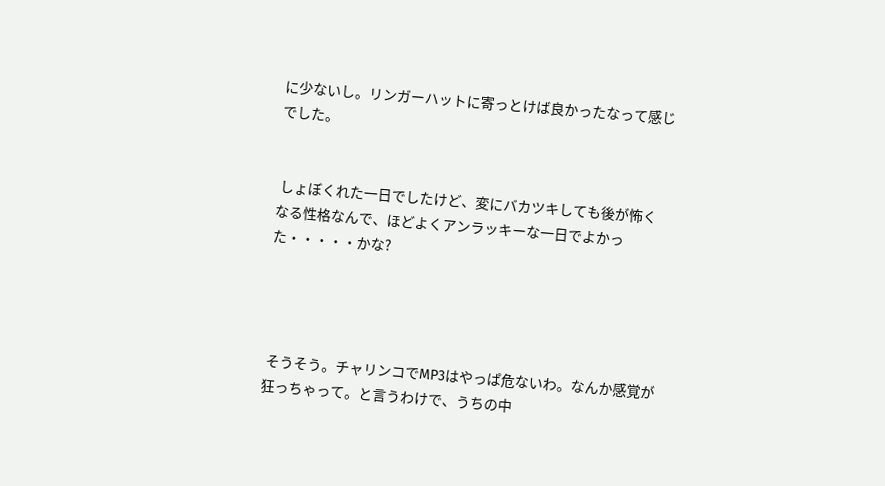に少ないし。リンガーハットに寄っとけば良かったなって感じでした。


 しょぼくれた一日でしたけど、変にバカツキしても後が怖くなる性格なんで、ほどよくアンラッキーな一日でよかった・・・・・かな?




 そうそう。チャリンコでMP3はやっぱ危ないわ。なんか感覚が狂っちゃって。と言うわけで、うちの中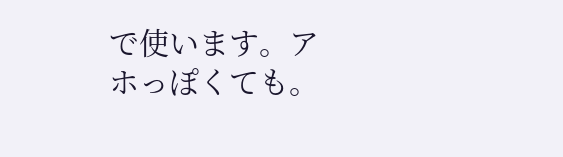で使います。アホっぽくても。